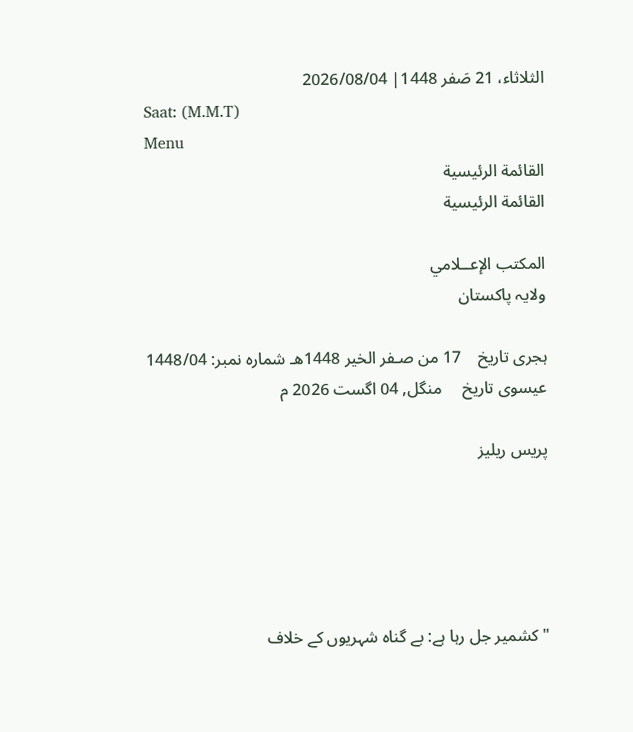الثلاثاء، 21 صَفر 1448| 2026/08/04
Saat: (M.M.T)
Menu
القائمة الرئيسية
القائمة الرئيسية

المكتب الإعــلامي
ولایہ پاکستان

ہجری تاریخ    17 من صـفر الخير 1448هـ شمارہ نمبر: 1448/04
عیسوی تاریخ     منگل, 04 اگست 2026 م

پریس ریلیز





"کشمیر جل رہا ہے: بے گناہ شہریوں کے خلاف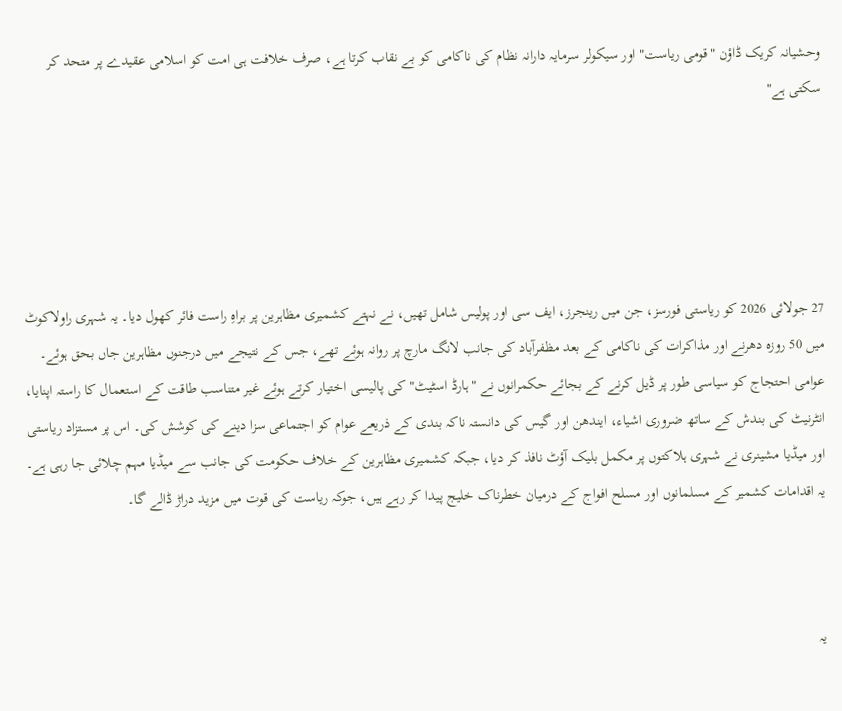وحشیانہ کریک ڈاؤن "قومی ریاست" اور سیکولر سرمایہ دارانہ نظام کی ناکامی کو بے نقاب کرتا ہے، صرف خلافت ہی امت کو اسلامی عقیدے پر متحد کر سکتی ہے"





27 جولائی 2026 کو ریاستی فورسز، جن میں رینجرز، ایف سی اور پولیس شامل تھیں، نے نہتے کشمیری مظاہرین پر براہِ راست فائر کھول دیا۔ یہ شہری راولاکوٹ میں 50 روزہ دھرنے اور مذاکرات کی ناکامی کے بعد مظفرآباد کی جانب لانگ مارچ پر روانہ ہوئے تھے، جس کے نتیجے میں درجنوں مظاہرین جاں بحق ہوئے۔ عوامی احتجاج کو سیاسی طور پر ڈیل کرنے کے بجائے حکمرانوں نے "ہارڈ اسٹیٹ" کی پالیسی اختیار کرتے ہوئے غیر متناسب طاقت کے استعمال کا راستہ اپنایا، انٹرنیٹ کی بندش کے ساتھ ضروری اشیاء، ایندھن اور گیس کی دانستہ ناکہ بندی کے ذریعے عوام کو اجتماعی سزا دینے کی کوشش کی۔ اس پر مستزاد ریاستی اور میڈیا مشینری نے شہری ہلاکتوں پر مکمل بلیک آؤٹ نافذ کر دیا، جبکہ کشمیری مظاہرین کے خلاف حکومت کی جانب سے میڈیا مہم چلائی جا رہی ہے۔ یہ اقدامات کشمیر کے مسلمانوں اور مسلح افواج کے درمیان خطرناک خلیج پیدا کر رہے ہیں، جوکہ ریاست کی قوت میں مزید دراڑ ڈالے گا۔



یہ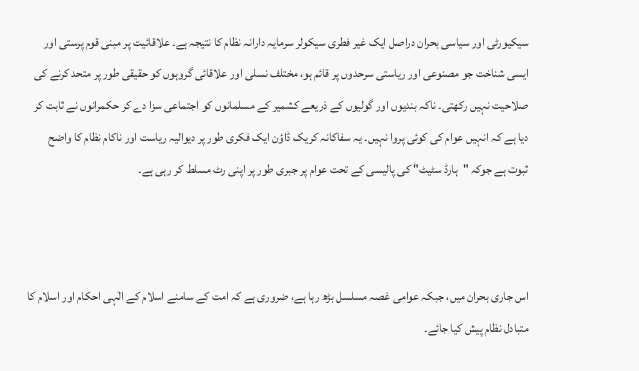سیکیورٹی اور سیاسی بحران دراصل ایک غیر فطری سیکولر سرمایہ دارانہ نظام کا نتیجہ ہے۔ علاقائیت پر مبنی قوم پرستی اور ایسی شناخت جو مصنوعی اور ریاستی سرحدوں پر قائم ہو، مختلف نسلی اور علاقائی گروہوں کو حقیقی طور پر متحد کرنے کی صلاحیت نہیں رکھتی۔ ناکہ بندیوں اور گولیوں کے ذریعے کشمیر کے مسلمانوں کو اجتماعی سزا دے کر حکمرانوں نے ثابت کر دیا ہے کہ انہیں عوام کی کوئی پروا نہیں۔ یہ سفاکانہ کریک ڈاؤن ایک فکری طور پر دیوالیہ ریاست اور ناکام نظام کا واضح ثبوت ہے جوکہ "ہارڈ سٹیٹ" کی پالیسی کے تحت عوام پر جبری طور پر اپنی رٹ مسلط کر رہی ہے۔



اس جاری بحران میں، جبکہ عوامی غصہ مسلسل بڑھ رہا ہے، ضروری ہے کہ امت کے سامنے اسلام کے الٰہی احکام اور اسلام کا متبادل نظام پیش کیا جائے۔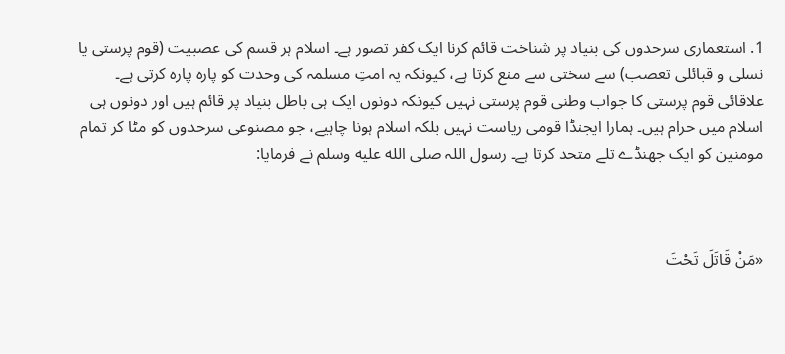1. استعماری سرحدوں کی بنیاد پر شناخت قائم کرنا ایک کفر تصور ہے۔ اسلام ہر قسم کی عصبیت (قوم پرستی یا نسلی و قبائلی تعصب) سے سختی سے منع کرتا ہے، کیونکہ یہ امتِ مسلمہ کی وحدت کو پارہ پارہ کرتی ہے۔ علاقائی قوم پرستی کا جواب وطنی قوم پرستی نہیں کیونکہ دونوں ایک ہی باطل بنیاد پر قائم ہیں اور دونوں ہی اسلام میں حرام ہیں۔ ہمارا ایجنڈا قومی ریاست نہیں بلکہ اسلام ہونا چاہیے، جو مصنوعی سرحدوں کو مٹا کر تمام مومنین کو ایک جھنڈے تلے متحد کرتا ہے۔ رسول اللہ صلى الله عليه وسلم نے فرمایا:



«مَنْ قَاتَلَ تَحْتَ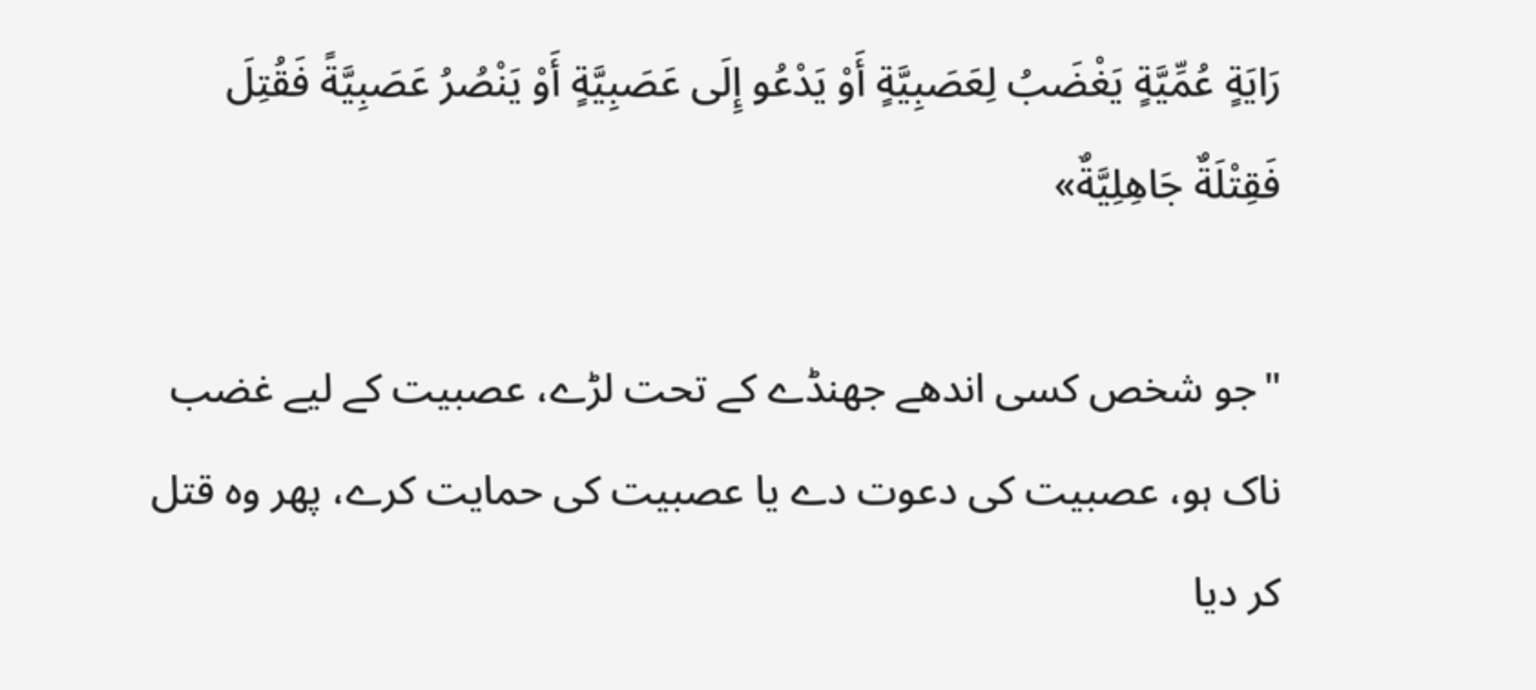رَايَةٍ عُمِّيَّةٍ يَغْضَبُ لِعَصَبِيَّةٍ أَوْ يَدْعُو إِلَى عَصَبِيَّةٍ أَوْ يَنْصُرُ عَصَبِيَّةً فَقُتِلَ فَقِتْلَةٌ جَاهِلِيَّةٌ»

"جو شخص کسی اندھے جھنڈے کے تحت لڑے، عصبیت کے لیے غضب ناک ہو، عصبیت کی دعوت دے یا عصبیت کی حمایت کرے، پھر وہ قتل کر دیا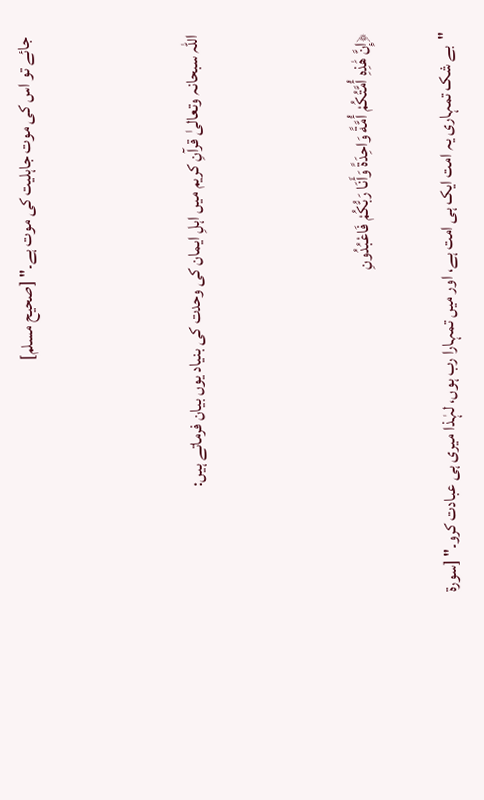جائے تو اس کی موت جاہلیت کی موت ہے۔" [صحیح مسلم]



اللہ سبحانہ وتعالیٰ قرآنِ کریم میں اہلِ ایمان کی وحدت کی بنیاد یوں بیان فرماتے ہیں:



﴿إِنَّ هَٰذِهِ أُمَّتُكُمْ أُمَّةً وَاحِدَةً وَأَنَا رَبُّكُمْ فَاعْبُدُونِ

"بے شک تمہاری یہ امت ایک ہی امت ہے، اور میں تمہارا رب ہوں، لہٰذا میری ہی عبادت کرو۔" [سورۃ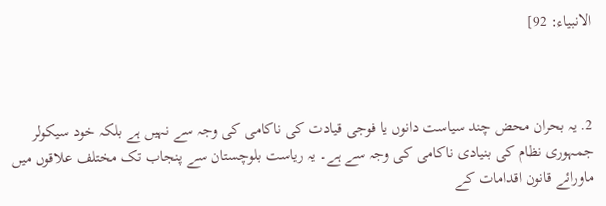الانبیاء: 92]



2. یہ بحران محض چند سیاست دانوں یا فوجی قیادت کی ناکامی کی وجہ سے نہیں ہے بلکہ خود سیکولر جمہوری نظام کی بنیادی ناکامی کی وجہ سے ہے۔ یہ ریاست بلوچستان سے پنجاب تک مختلف علاقوں میں ماورائے قانون اقدامات کے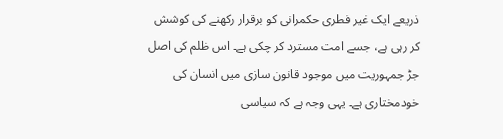ذریعے ایک غیر فطری حکمرانی کو برقرار رکھنے کی کوشش کر رہی ہے، جسے امت مسترد کر چکی ہے۔ اس ظلم کی اصل جڑ جمہوریت میں موجود قانون سازی میں انسان کی خودمختاری ہے۔ یہی وجہ ہے کہ سیاسی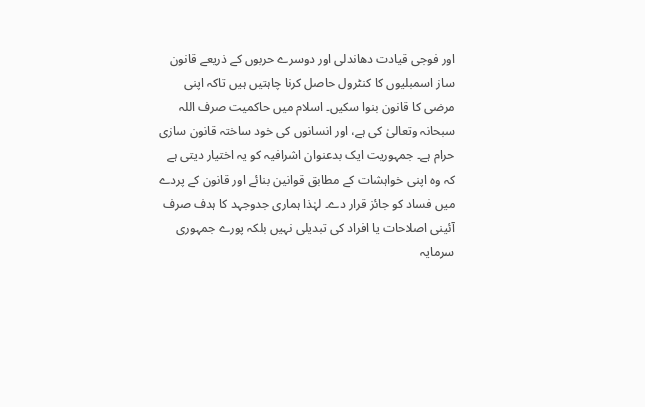اور فوجی قیادت دھاندلی اور دوسرے حربوں کے ذریعے قانون ساز اسمبلیوں کا کنٹرول حاصل کرنا چاہتیں ہیں تاکہ اپنی مرضی کا قانون بنوا سکیں۔ اسلام میں حاکمیت صرف اللہ سبحانہ وتعالیٰ کی ہے، اور انسانوں کی خود ساختہ قانون سازی حرام ہے۔ جمہوریت ایک بدعنوان اشرافیہ کو یہ اختیار دیتی ہے کہ وہ اپنی خواہشات کے مطابق قوانین بنائے اور قانون کے پردے میں فساد کو جائز قرار دے۔ لہٰذا ہماری جدوجہد کا ہدف صرف آئینی اصلاحات یا افراد کی تبدیلی نہیں بلکہ پورے جمہوری سرمایہ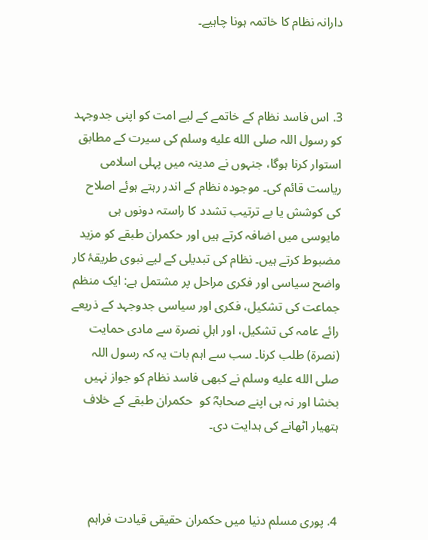دارانہ نظام کا خاتمہ ہونا چاہیے۔



3. اس فاسد نظام کے خاتمے کے لیے امت کو اپنی جدوجہد کو رسول اللہ صلى الله عليه وسلم کی سیرت کے مطابق استوار کرنا ہوگا، جنہوں نے مدینہ میں پہلی اسلامی ریاست قائم کی۔ موجودہ نظام کے اندر رہتے ہوئے اصلاح کی کوشش یا بے ترتیب تشدد کا راستہ دونوں ہی مایوسی میں اضافہ کرتے ہیں اور حکمران طبقے کو مزید مضبوط کرتے ہیں۔ نظام کی تبدیلی کے لیے نبوی طریقۂ کار واضح سیاسی اور فکری مراحل پر مشتمل ہے: ایک منظم جماعت کی تشکیل، فکری اور سیاسی جدوجہد کے ذریعے رائے عامہ کی تشکیل، اور اہلِ نصرۃ سے مادی حمایت (نصرۃ) طلب کرنا۔ سب سے اہم بات یہ کہ رسول اللہ صلى الله عليه وسلم نے کبھی فاسد نظام کو جواز نہیں بخشا اور نہ ہی اپنے صحابہؓ کو  حکمران طبقے کے خلاف ہتھیار اٹھانے کی ہدایت دی۔



4. پوری مسلم دنیا میں حکمران حقیقی قیادت فراہم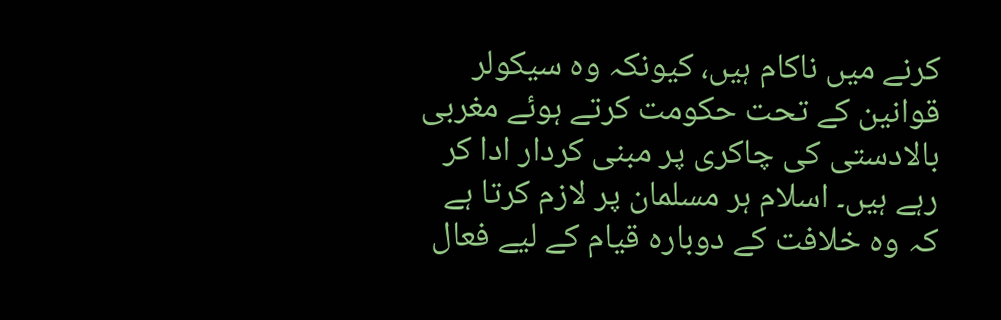کرنے میں ناکام ہیں، کیونکہ وہ سیکولر قوانین کے تحت حکومت کرتے ہوئے مغربی بالادستی کی چاکری پر مبنی کردار ادا کر رہے ہیں۔ اسلام ہر مسلمان پر لازم کرتا ہے کہ وہ خلافت کے دوبارہ قیام کے لیے فعال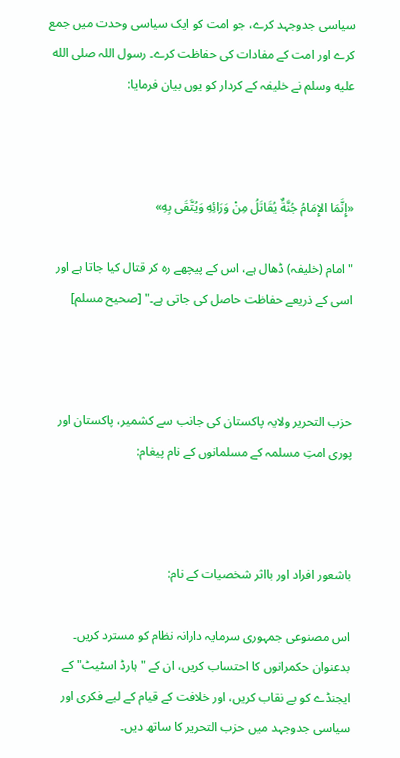سیاسی جدوجہد کرے، جو امت کو ایک سیاسی وحدت میں جمع کرے اور امت کے مفادات کی حفاظت کرے۔ رسول اللہ صلى الله عليه وسلم نے خلیفہ کے کردار کو یوں بیان فرمایا:



«إِنَّمَا الإِمَامُ جُنَّةٌ يُقَاتَلُ مِنْ وَرَائِهِ وَيُتَّقَى بِهِ»

"امام (خلیفہ) ڈھال ہے، اس کے پیچھے رہ کر قتال کیا جاتا ہے اور اسی کے ذریعے حفاظت حاصل کی جاتی ہے۔" [صحیح مسلم]



حزب التحریر ولایہ پاکستان کی جانب سے کشمیر، پاکستان اور پوری امتِ مسلمہ کے مسلمانوں کے نام پیغام:



باشعور افراد اور بااثر شخصیات کے نام:

اس مصنوعی جمہوری سرمایہ دارانہ نظام کو مسترد کریں۔ بدعنوان حکمرانوں کا احتساب کریں، ان کے "ہارڈ اسٹیٹ" کے ایجنڈے کو بے نقاب کریں، اور خلافت کے قیام کے لیے فکری اور سیاسی جدوجہد میں حزب التحریر کا ساتھ دیں۔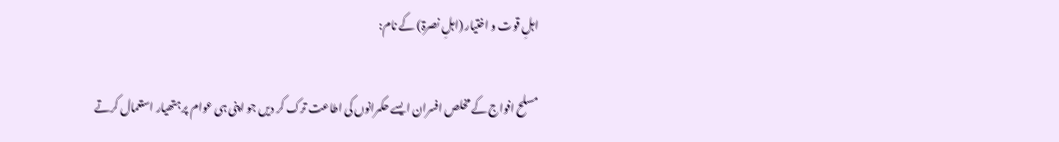اہلِ قوت و اختیار (اہلِ نصرۃ) کے نام:

مسلح افواج کے مخلص افسران ایسے حکمرانوں کی اطاعت ترک کر دیں جو اپنی ہی عوام پر ہتھیار استعمال کرتے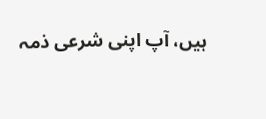ہیں، آپ اپنی شرعی ذمہ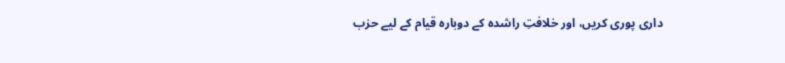داری پوری کریں، اور خلافتِ راشدہ کے دوبارہ قیام کے لیے حزب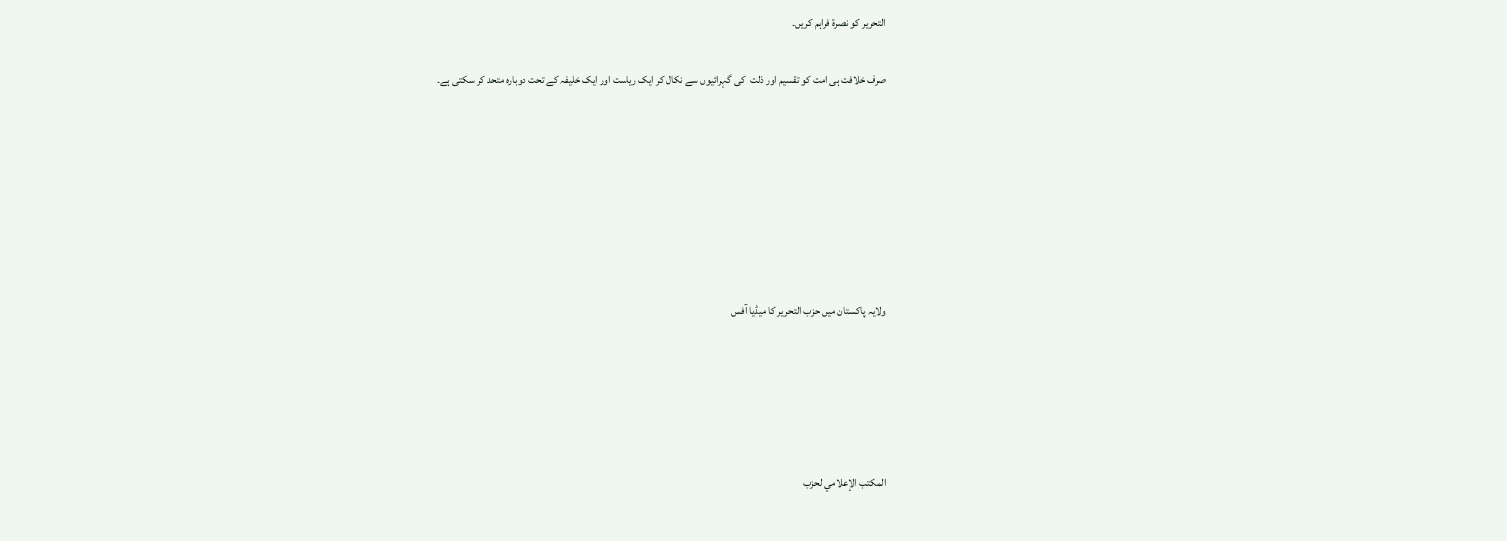التحریر کو نصرۃ فراہم کریں۔

صرف خلافت ہی امت کو تقسیم اور ذلت  کی گہرائیوں سے نکال کر ایک ریاست اور ایک خلیفہ کے تحت دوبارہ متحد کر سکتی ہے۔







ولایہ پاکستان میں حزب التحرير کا میڈیا آفس





المكتب الإعلامي لحزب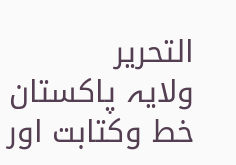التحرير
ولایہ پاکستان
خط وکتابت اور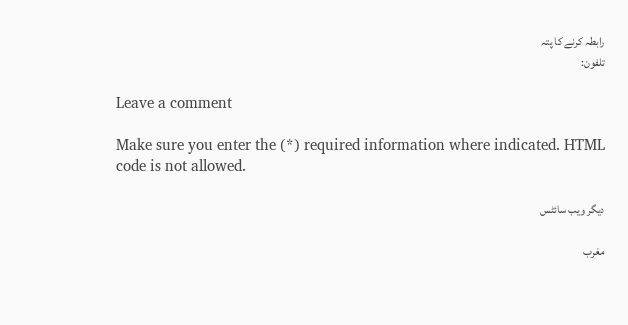رابطہ کرنے کا پتہ
تلفون:

Leave a comment

Make sure you enter the (*) required information where indicated. HTML code is not allowed.

دیگر ویب سائٹس

مغرب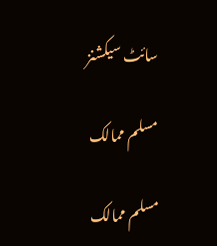سائٹ سیکشنز

مسلم ممالک

مسلم ممالک